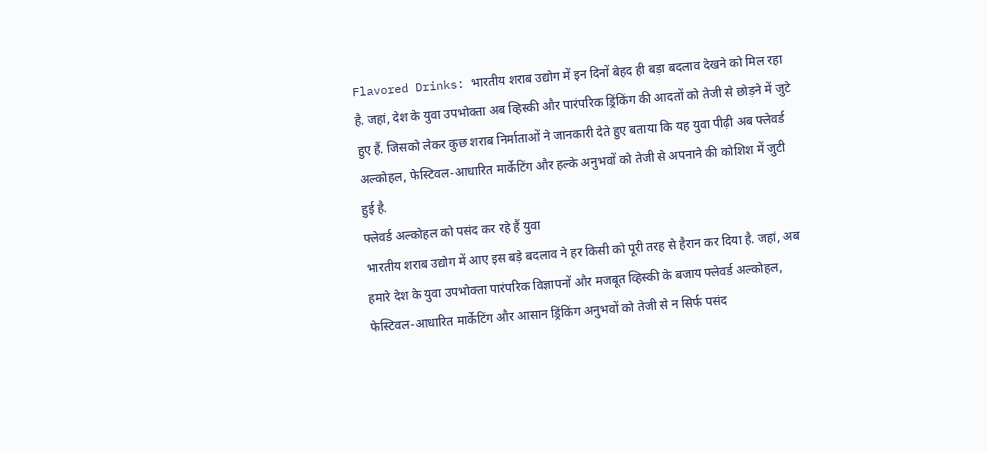Flavored Drinks: भारतीय शराब उद्योग में इन दिनों बेहद ही बड़ा बदलाव देखने को मिल रहा है. जहां, देश के युवा उपभोक्ता अब व्हिस्की और पारंपरिक ड्रिंकिंग की आदतों को तेजी से छोड़ने में जुटे हुए हैं. जिसको लेकर कुछ शराब निर्माताओं ने जानकारी देते हुए बताया कि यह युवा पीढ़ी अब फ्लेवर्ड अल्कोहल, फेस्टिवल-आधारित मार्केटिंग और हल्के अनुभवों को तेजी से अपनाने की कोशिश में जुटी हुई है.
फ्लेवर्ड अल्कोहल को पसंद कर रहे हैं युवा
भारतीय शराब उद्योग में आए इस बड़े बदलाव ने हर किसी को पूरी तरह से हैरान कर दिया है. जहां, अब हमारे देश के युवा उपभोक्ता पारंपरिक विज्ञापनों और मजबूत व्हिस्की के बजाय फ्लेवर्ड अल्कोहल, फेस्टिवल-आधारित मार्केटिंग और आसान ड्रिंकिंग अनुभवों को तेजी से न सिर्फ पसंद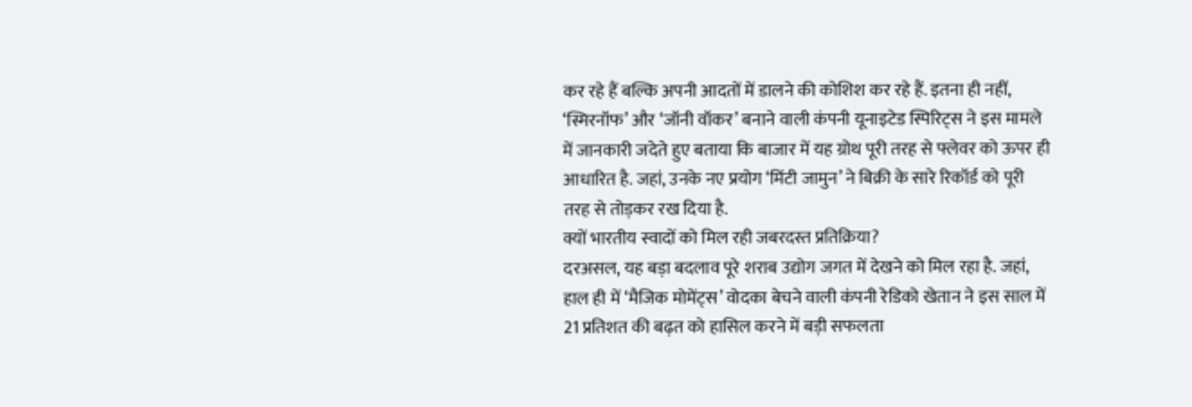कर रहे हैं बल्कि अपनी आदतों में डालने की कोशिश कर रहे हैं. इतना ही नहीं, ‘स्मिरनॉफ’ और ‘जॉनी वॉकर’ बनाने वाली कंपनी यूनाइटेड स्पिरिट्स ने इस मामले में जानकारी जदेते हुए बताया कि बाजार में यह ग्रोथ पूरी तरह से फ्लेवर को ऊपर ही आधारित है. जहां, उनके नए प्रयोग ‘मिंटी जामुन’ ने बिक्री के सारे रिकॉर्ड को पूरी तरह से तोड़कर रख दिया है.
क्यों भारतीय स्वादों को मिल रही जबरदस्त प्रतिक्रिया?
दरअसल, यह बड़ा बदलाव पूरे शराब उद्योग जगत में देखने को मिल रहा है. जहां, हाल ही में ‘मैजिक मोमेंट्स’ वोदका बेचने वाली कंपनी रेडिको खेतान ने इस साल में 21 प्रतिशत की बढ़त को हासिल करने में बड़ी सफलता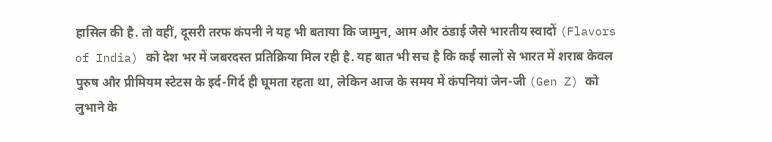हासिल की है. तो वहीं, दूसरी तरफ कंपनी ने यह भी बताया कि जामुन, आम और ठंडाई जैसे भारतीय स्वादों (Flavors of India) को देश भर में जबरदस्त प्रतिक्रिया मिल रही है. यह बात भी सच है कि कई सालों से भारत में शराब केवल पुरुष और प्रीमियम स्टेटस के इर्द-गिर्द ही घूमता रहता था, लेकिन आज के समय में कंपनियां जेन-जी (Gen Z) को लुभाने के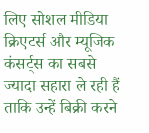लिए सोशल मीडिया क्रिएटर्स और म्यूजिक कंसर्ट्स का सबसे ज्यादा सहारा ले रही हैं ताकि उन्हें बिक्री करने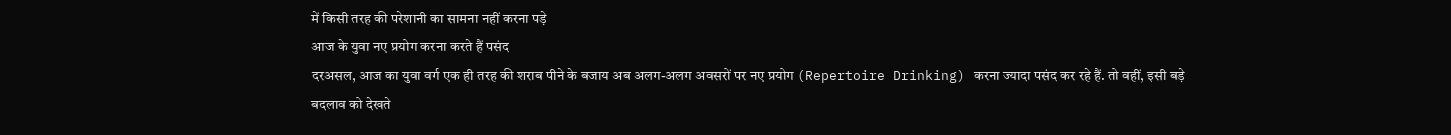में किसी तरह की परेशानी का सामना नहीं करना पड़े
आज के युवा नए प्रयोग करना करते हैं पसंद
दरअसल, आज का युवा वर्ग एक ही तरह की शराब पीने के बजाय अब अलग-अलग अवसरों पर नए प्रयोग (Repertoire Drinking) करना ज्यादा पसंद कर रहे हैं. तो वहीं, इसी बड़े बदलाव को देखते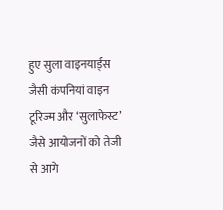हुए सुला वाइनयार्ड्स जैसी कंपनियां वाइन टूरिज्म और ‘सुलाफेस्ट’ जैसे आयोजनों को तेजी से आगे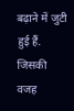बढ़ाने में जुटी हुई हैं. जिसकी वजह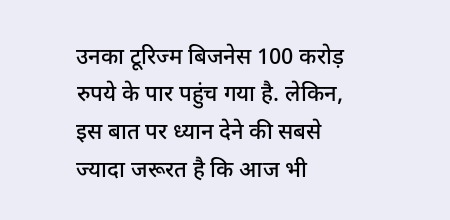उनका टूरिज्म बिजनेस 100 करोड़ रुपये के पार पहुंच गया है. लेकिन, इस बात पर ध्यान देने की सबसे ज्यादा जरूरत है कि आज भी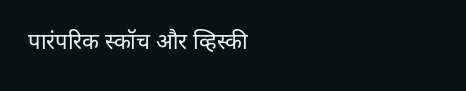पारंपरिक स्कॉच और व्हिस्की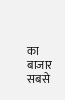का बाजार सबसे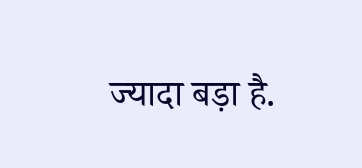ज्यादा बड़ा है.